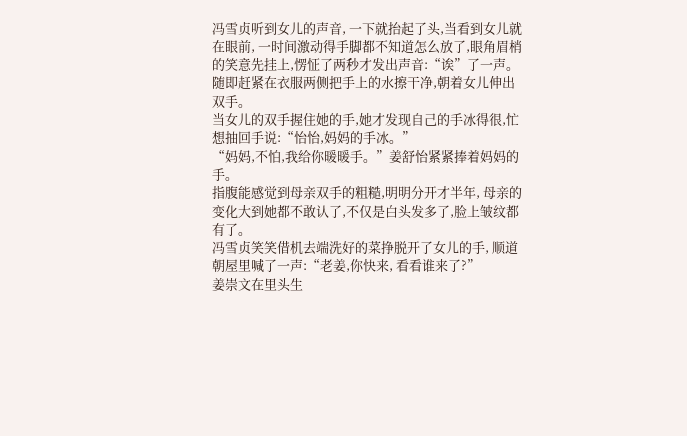冯雪贞听到女儿的声音, 一下就抬起了头,当看到女儿就在眼前, 一时间激动得手脚都不知道怎么放了,眼角眉梢的笑意先挂上,愣怔了两秒才发出声音:“诶”了一声。
随即赶紧在衣服两侧把手上的水擦干净,朝着女儿伸出双手。
当女儿的双手握住她的手,她才发现自己的手冰得很,忙想抽回手说:“怡怡,妈妈的手冰。”
“妈妈,不怕,我给你暖暖手。”姜舒怡紧紧捧着妈妈的手。
指腹能感觉到母亲双手的粗糙,明明分开才半年, 母亲的变化大到她都不敢认了,不仅是白头发多了,脸上皱纹都有了。
冯雪贞笑笑借机去端洗好的菜挣脱开了女儿的手, 顺道朝屋里喊了一声:“老姜,你快来, 看看谁来了?”
姜崇文在里头生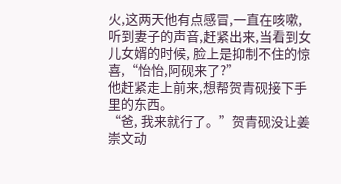火,这两天他有点感冒,一直在咳嗽, 听到妻子的声音,赶紧出来,当看到女儿女婿的时候, 脸上是抑制不住的惊喜,“怡怡,阿砚来了?”
他赶紧走上前来,想帮贺青砚接下手里的东西。
“爸, 我来就行了。”贺青砚没让姜崇文动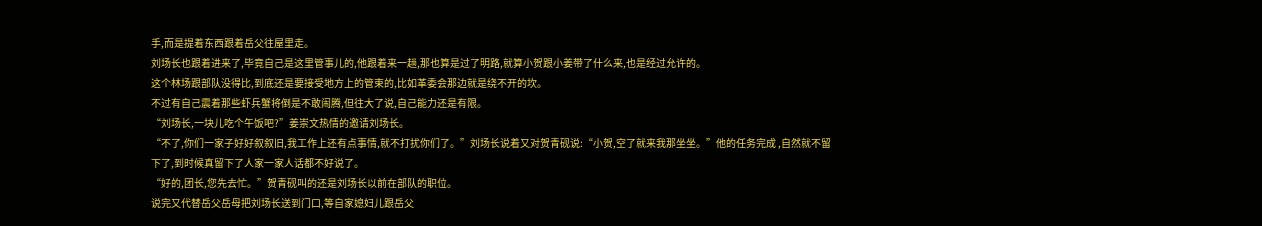手,而是提着东西跟着岳父往屋里走。
刘场长也跟着进来了,毕竟自己是这里管事儿的,他跟着来一趟,那也算是过了明路,就算小贺跟小姜带了什么来,也是经过允许的。
这个林场跟部队没得比,到底还是要接受地方上的管束的,比如革委会那边就是绕不开的坎。
不过有自己震着那些虾兵蟹将倒是不敢闹腾,但往大了说,自己能力还是有限。
“刘场长,一块儿吃个午饭吧?”姜崇文热情的邀请刘场长。
“不了,你们一家子好好叙叙旧,我工作上还有点事情,就不打扰你们了。”刘场长说着又对贺青砚说:“小贺,空了就来我那坐坐。”他的任务完成 ,自然就不留下了,到时候真留下了人家一家人话都不好说了。
“好的,团长,您先去忙。”贺青砚叫的还是刘场长以前在部队的职位。
说完又代替岳父岳母把刘场长送到门口,等自家媳妇儿跟岳父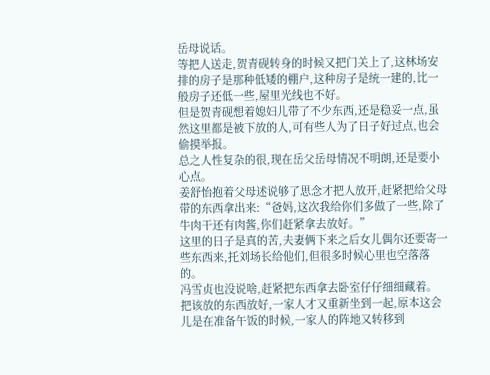岳母说话。
等把人送走,贺青砚转身的时候又把门关上了,这林场安排的房子是那种低矮的棚户,这种房子是统一建的,比一般房子还低一些,屋里光线也不好。
但是贺青砚想着媳妇儿带了不少东西,还是稳妥一点,虽然这里都是被下放的人,可有些人为了日子好过点,也会偷摸举报。
总之人性复杂的很,现在岳父岳母情况不明朗,还是要小心点。
姜舒怡抱着父母述说够了思念才把人放开,赶紧把给父母带的东西拿出来:“爸妈,这次我给你们多做了一些,除了牛肉干还有肉酱,你们赶紧拿去放好。”
这里的日子是真的苦,夫妻俩下来之后女儿偶尔还要寄一些东西来,托刘场长给他们,但很多时候心里也空落落的。
冯雪贞也没说啥,赶紧把东西拿去卧室仔仔细细藏着。
把该放的东西放好,一家人才又重新坐到一起,原本这会儿是在准备午饭的时候,一家人的阵地又转移到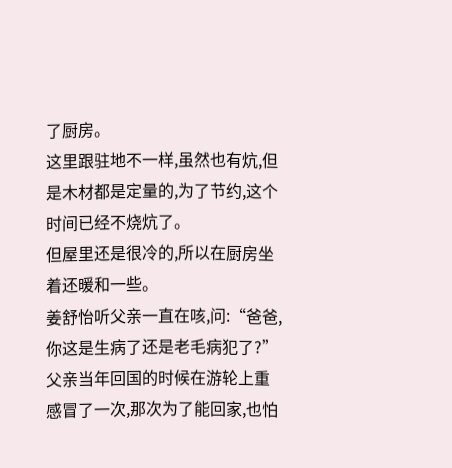了厨房。
这里跟驻地不一样,虽然也有炕,但是木材都是定量的,为了节约,这个时间已经不烧炕了。
但屋里还是很冷的,所以在厨房坐着还暖和一些。
姜舒怡听父亲一直在咳,问:“爸爸,你这是生病了还是老毛病犯了?”父亲当年回国的时候在游轮上重感冒了一次,那次为了能回家,也怕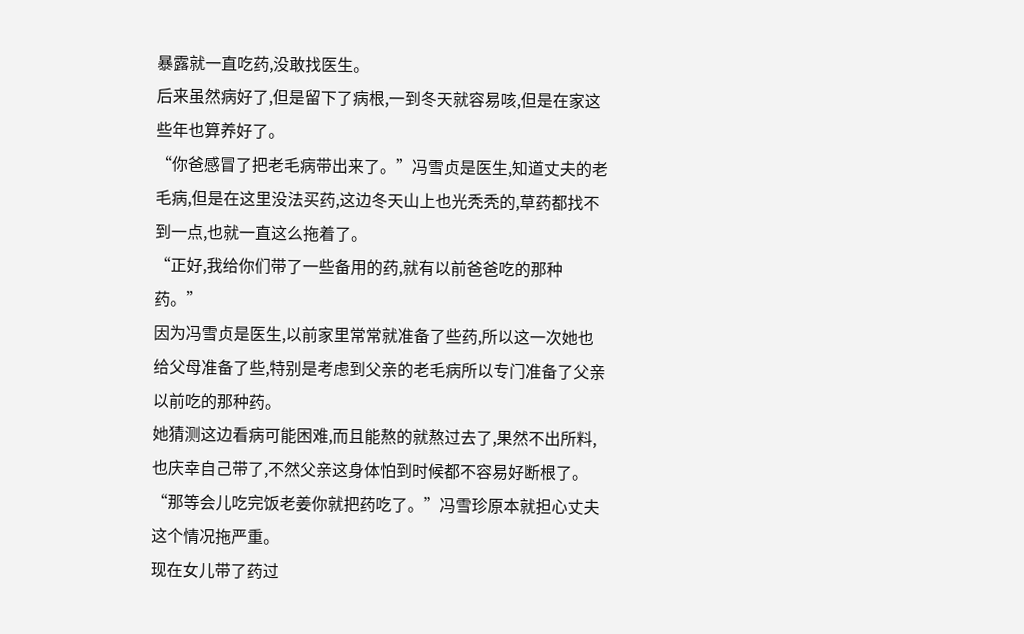暴露就一直吃药,没敢找医生。
后来虽然病好了,但是留下了病根,一到冬天就容易咳,但是在家这些年也算养好了。
“你爸感冒了把老毛病带出来了。”冯雪贞是医生,知道丈夫的老毛病,但是在这里没法买药,这边冬天山上也光秃秃的,草药都找不到一点,也就一直这么拖着了。
“正好,我给你们带了一些备用的药,就有以前爸爸吃的那种药。”
因为冯雪贞是医生,以前家里常常就准备了些药,所以这一次她也给父母准备了些,特别是考虑到父亲的老毛病所以专门准备了父亲以前吃的那种药。
她猜测这边看病可能困难,而且能熬的就熬过去了,果然不出所料,也庆幸自己带了,不然父亲这身体怕到时候都不容易好断根了。
“那等会儿吃完饭老姜你就把药吃了。”冯雪珍原本就担心丈夫这个情况拖严重。
现在女儿带了药过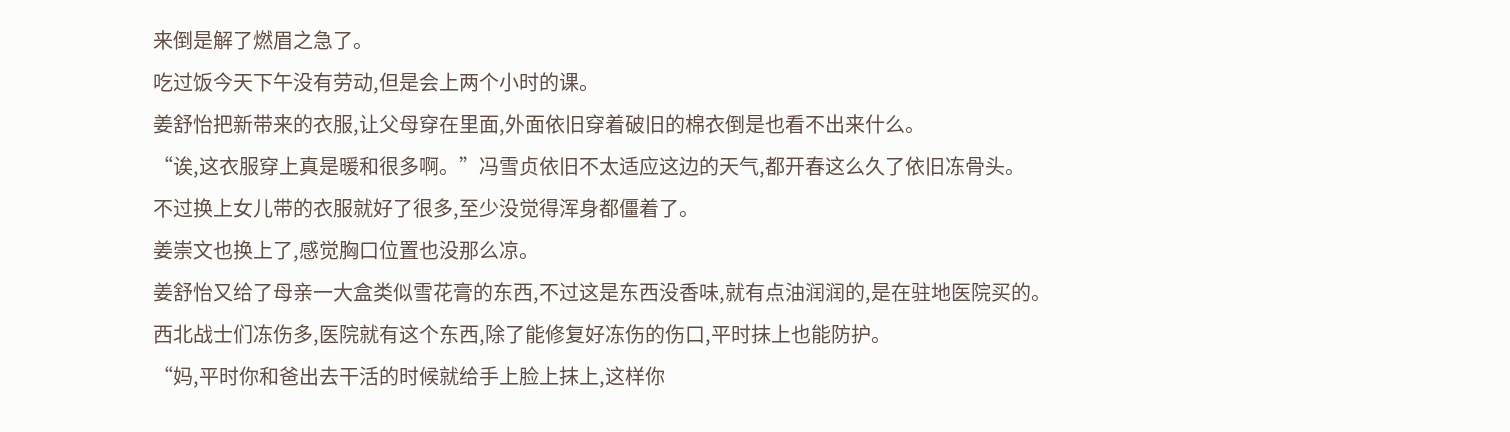来倒是解了燃眉之急了。
吃过饭今天下午没有劳动,但是会上两个小时的课。
姜舒怡把新带来的衣服,让父母穿在里面,外面依旧穿着破旧的棉衣倒是也看不出来什么。
“诶,这衣服穿上真是暖和很多啊。”冯雪贞依旧不太适应这边的天气,都开春这么久了依旧冻骨头。
不过换上女儿带的衣服就好了很多,至少没觉得浑身都僵着了。
姜崇文也换上了,感觉胸口位置也没那么凉。
姜舒怡又给了母亲一大盒类似雪花膏的东西,不过这是东西没香味,就有点油润润的,是在驻地医院买的。
西北战士们冻伤多,医院就有这个东西,除了能修复好冻伤的伤口,平时抹上也能防护。
“妈,平时你和爸出去干活的时候就给手上脸上抹上,这样你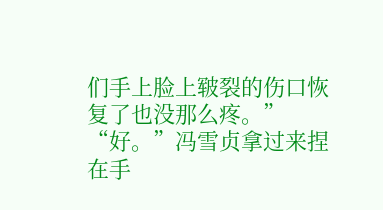们手上脸上皲裂的伤口恢复了也没那么疼。”
“好。”冯雪贞拿过来捏在手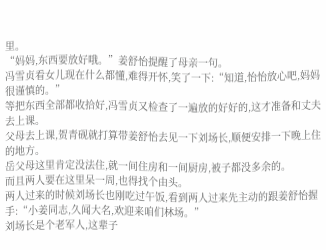里。
“妈妈,东西要放好哦。”姜舒怡提醒了母亲一句。
冯雪贞看女儿现在什么都懂,难得开怀,笑了一下:“知道,怡怡放心吧,妈妈很谨慎的。”
等把东西全部都收拾好,冯雪贞又检查了一遍放的好好的,这才准备和丈夫去上课。
父母去上课,贺青砚就打算带姜舒怡去见一下刘场长,顺便安排一下晚上住的地方。
岳父母这里肯定没法住,就一间住房和一间厨房,被子都没多余的。
而且两人要在这里呆一周,也得找个由头。
两人过来的时候刘场长也刚吃过午饭,看到两人过来先主动的跟姜舒怡握手:“小姜同志,久闻大名,欢迎来咱们林场。”
刘场长是个老军人,这辈子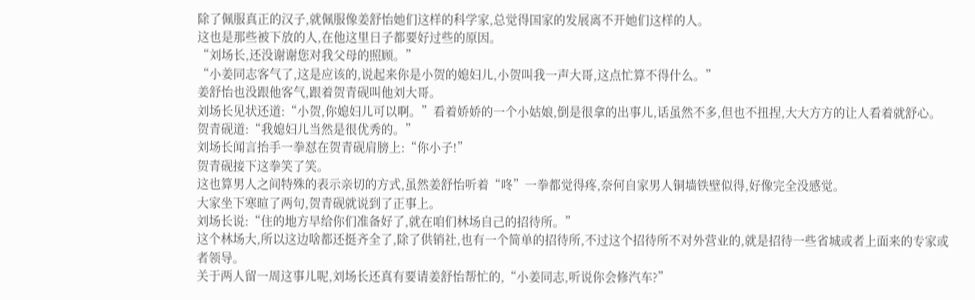除了佩服真正的汉子,就佩服像姜舒怡她们这样的科学家,总觉得国家的发展离不开她们这样的人。
这也是那些被下放的人,在他这里日子都要好过些的原因。
“刘场长,还没谢谢您对我父母的照顾。”
“小姜同志客气了,这是应该的,说起来你是小贺的媳妇儿,小贺叫我一声大哥,这点忙算不得什么。”
姜舒怡也没跟他客气,跟着贺青砚叫他刘大哥。
刘场长见状还道:“小贺,你媳妇儿可以啊。”看着娇娇的一个小姑娘,倒是很拿的出事儿,话虽然不多,但也不扭捏,大大方方的让人看着就舒心。
贺青砚道:“我媳妇儿当然是很优秀的。”
刘场长闻言抬手一拳怼在贺青砚肩膀上:“你小子!”
贺青砚接下这拳笑了笑。
这也算男人之间特殊的表示亲切的方式,虽然姜舒怡听着“咚”一拳都觉得疼,奈何自家男人铜墙铁壁似得,好像完全没感觉。
大家坐下寒暄了两句,贺青砚就说到了正事上。
刘场长说:“住的地方早给你们准备好了,就在咱们林场自己的招待所。”
这个林场大,所以这边啥都还挺齐全了,除了供销社,也有一个简单的招待所,不过这个招待所不对外营业的,就是招待一些省城或者上面来的专家或者领导。
关于两人留一周这事儿呢,刘场长还真有要请姜舒怡帮忙的,“小姜同志,听说你会修汽车?”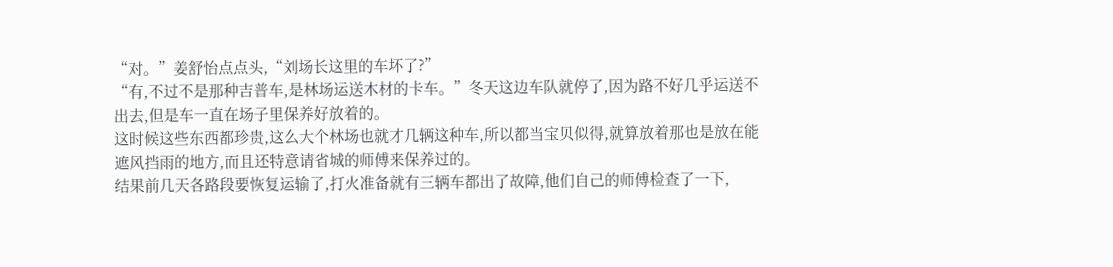“对。”姜舒怡点点头,“刘场长这里的车坏了?”
“有,不过不是那种吉普车,是林场运送木材的卡车。”冬天这边车队就停了,因为路不好几乎运送不出去,但是车一直在场子里保养好放着的。
这时候这些东西都珍贵,这么大个林场也就才几辆这种车,所以都当宝贝似得,就算放着那也是放在能遮风挡雨的地方,而且还特意请省城的师傅来保养过的。
结果前几天各路段要恢复运输了,打火准备就有三辆车都出了故障,他们自己的师傅检查了一下,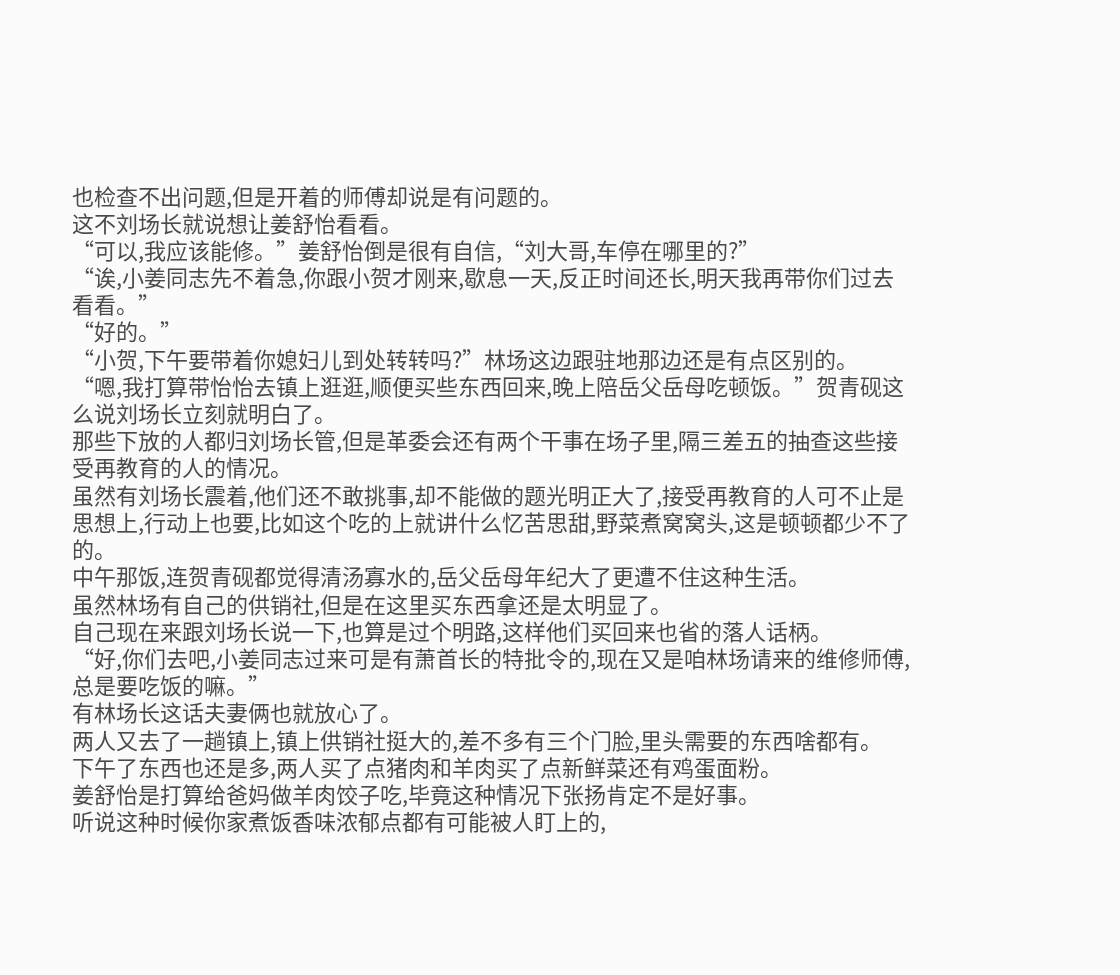也检查不出问题,但是开着的师傅却说是有问题的。
这不刘场长就说想让姜舒怡看看。
“可以,我应该能修。”姜舒怡倒是很有自信,“刘大哥,车停在哪里的?”
“诶,小姜同志先不着急,你跟小贺才刚来,歇息一天,反正时间还长,明天我再带你们过去看看。”
“好的。”
“小贺,下午要带着你媳妇儿到处转转吗?”林场这边跟驻地那边还是有点区别的。
“嗯,我打算带怡怡去镇上逛逛,顺便买些东西回来,晚上陪岳父岳母吃顿饭。”贺青砚这么说刘场长立刻就明白了。
那些下放的人都归刘场长管,但是革委会还有两个干事在场子里,隔三差五的抽查这些接受再教育的人的情况。
虽然有刘场长震着,他们还不敢挑事,却不能做的题光明正大了,接受再教育的人可不止是思想上,行动上也要,比如这个吃的上就讲什么忆苦思甜,野菜煮窝窝头,这是顿顿都少不了的。
中午那饭,连贺青砚都觉得清汤寡水的,岳父岳母年纪大了更遭不住这种生活。
虽然林场有自己的供销社,但是在这里买东西拿还是太明显了。
自己现在来跟刘场长说一下,也算是过个明路,这样他们买回来也省的落人话柄。
“好,你们去吧,小姜同志过来可是有萧首长的特批令的,现在又是咱林场请来的维修师傅,总是要吃饭的嘛。”
有林场长这话夫妻俩也就放心了。
两人又去了一趟镇上,镇上供销社挺大的,差不多有三个门脸,里头需要的东西啥都有。
下午了东西也还是多,两人买了点猪肉和羊肉买了点新鲜菜还有鸡蛋面粉。
姜舒怡是打算给爸妈做羊肉饺子吃,毕竟这种情况下张扬肯定不是好事。
听说这种时候你家煮饭香味浓郁点都有可能被人盯上的,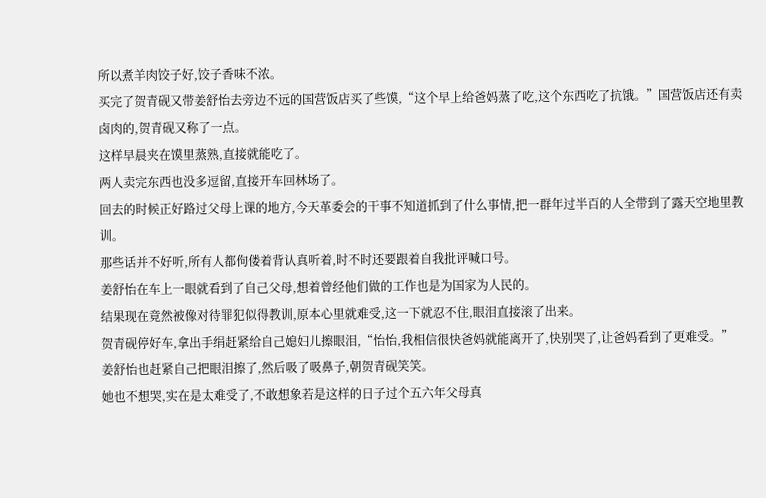所以煮羊肉饺子好,饺子香味不浓。
买完了贺青砚又带姜舒怡去旁边不远的国营饭店买了些馍,“这个早上给爸妈蒸了吃,这个东西吃了抗饿。”国营饭店还有卖卤肉的,贺青砚又称了一点。
这样早晨夹在馍里蒸熟,直接就能吃了。
两人卖完东西也没多逗留,直接开车回林场了。
回去的时候正好路过父母上课的地方,今天革委会的干事不知道抓到了什么事情,把一群年过半百的人全带到了露天空地里教训。
那些话并不好听,所有人都佝偻着背认真听着,时不时还要跟着自我批评喊口号。
姜舒怡在车上一眼就看到了自己父母,想着曾经他们做的工作也是为国家为人民的。
结果现在竟然被像对待罪犯似得教训,原本心里就难受,这一下就忍不住,眼泪直接滚了出来。
贺青砚停好车,拿出手绢赶紧给自己媳妇儿擦眼泪,“怡怡,我相信很快爸妈就能离开了,快别哭了,让爸妈看到了更难受。”
姜舒怡也赶紧自己把眼泪擦了,然后吸了吸鼻子,朝贺青砚笑笑。
她也不想哭,实在是太难受了,不敢想象若是这样的日子过个五六年父母真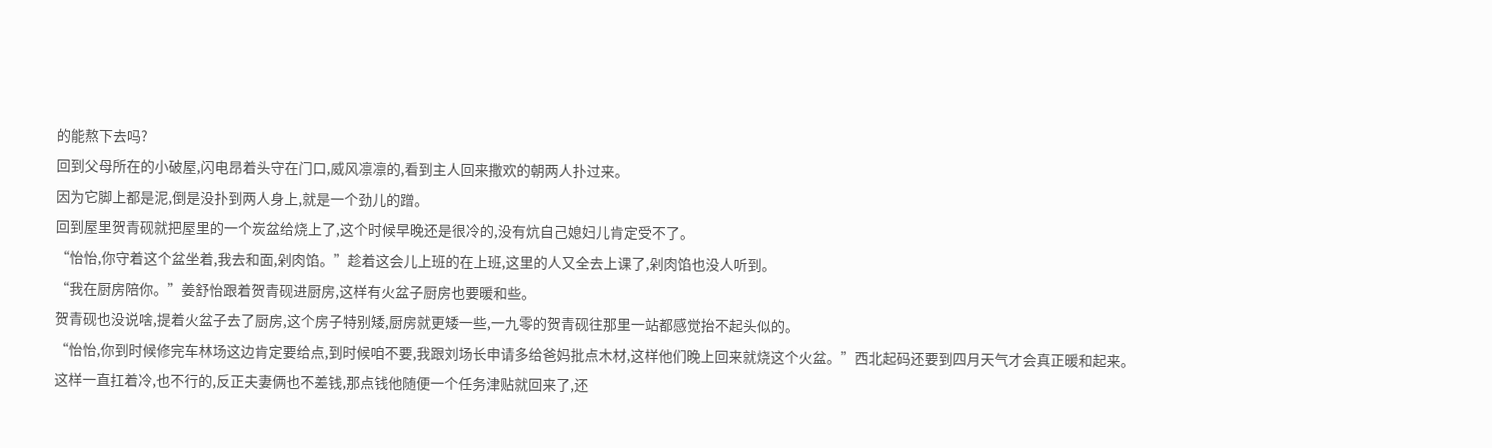的能熬下去吗?
回到父母所在的小破屋,闪电昂着头守在门口,威风凛凛的,看到主人回来撒欢的朝两人扑过来。
因为它脚上都是泥,倒是没扑到两人身上,就是一个劲儿的蹭。
回到屋里贺青砚就把屋里的一个炭盆给烧上了,这个时候早晚还是很冷的,没有炕自己媳妇儿肯定受不了。
“怡怡,你守着这个盆坐着,我去和面,剁肉馅。”趁着这会儿上班的在上班,这里的人又全去上课了,剁肉馅也没人听到。
“我在厨房陪你。”姜舒怡跟着贺青砚进厨房,这样有火盆子厨房也要暖和些。
贺青砚也没说啥,提着火盆子去了厨房,这个房子特别矮,厨房就更矮一些,一九零的贺青砚往那里一站都感觉抬不起头似的。
“怡怡,你到时候修完车林场这边肯定要给点,到时候咱不要,我跟刘场长申请多给爸妈批点木材,这样他们晚上回来就烧这个火盆。”西北起码还要到四月天气才会真正暖和起来。
这样一直扛着冷,也不行的,反正夫妻俩也不差钱,那点钱他随便一个任务津贴就回来了,还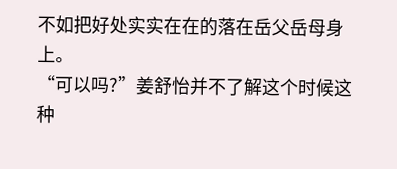不如把好处实实在在的落在岳父岳母身上。
“可以吗?”姜舒怡并不了解这个时候这种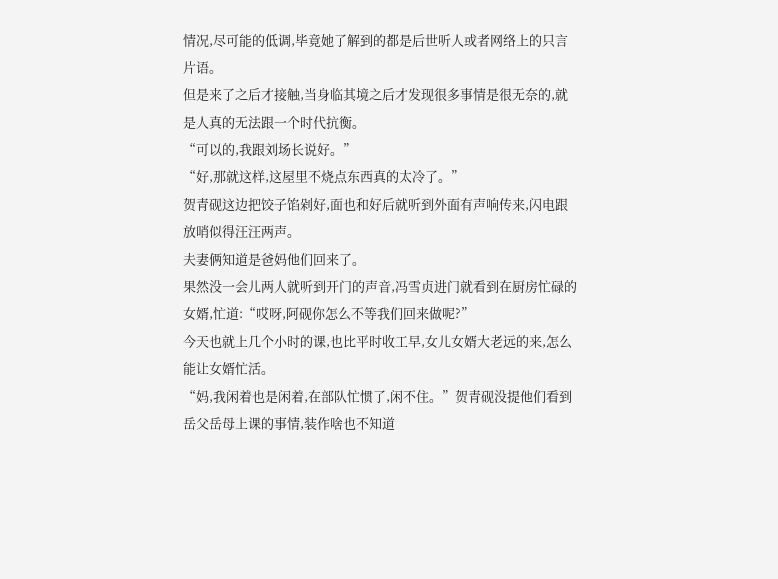情况,尽可能的低调,毕竟她了解到的都是后世听人或者网络上的只言片语。
但是来了之后才接触,当身临其境之后才发现很多事情是很无奈的,就是人真的无法跟一个时代抗衡。
“可以的,我跟刘场长说好。”
“好,那就这样,这屋里不烧点东西真的太冷了。”
贺青砚这边把饺子馅剁好,面也和好后就听到外面有声响传来,闪电跟放哨似得汪汪两声。
夫妻俩知道是爸妈他们回来了。
果然没一会儿两人就听到开门的声音,冯雪贞进门就看到在厨房忙碌的女婿,忙道:“哎呀,阿砚你怎么不等我们回来做呢?”
今天也就上几个小时的课,也比平时收工早,女儿女婿大老远的来,怎么能让女婿忙活。
“妈,我闲着也是闲着,在部队忙惯了,闲不住。”贺青砚没提他们看到岳父岳母上课的事情,装作啥也不知道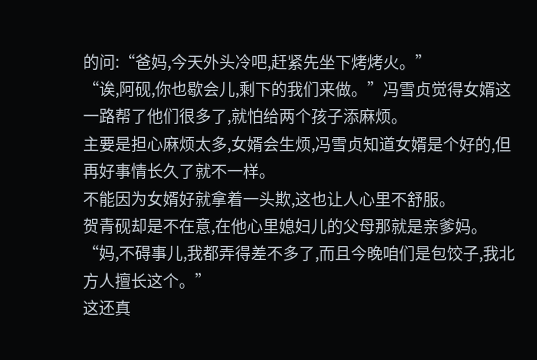的问:“爸妈,今天外头冷吧,赶紧先坐下烤烤火。”
“诶,阿砚,你也歇会儿,剩下的我们来做。”冯雪贞觉得女婿这一路帮了他们很多了,就怕给两个孩子添麻烦。
主要是担心麻烦太多,女婿会生烦,冯雪贞知道女婿是个好的,但再好事情长久了就不一样。
不能因为女婿好就拿着一头欺,这也让人心里不舒服。
贺青砚却是不在意,在他心里媳妇儿的父母那就是亲爹妈。
“妈,不碍事儿,我都弄得差不多了,而且今晚咱们是包饺子,我北方人擅长这个。”
这还真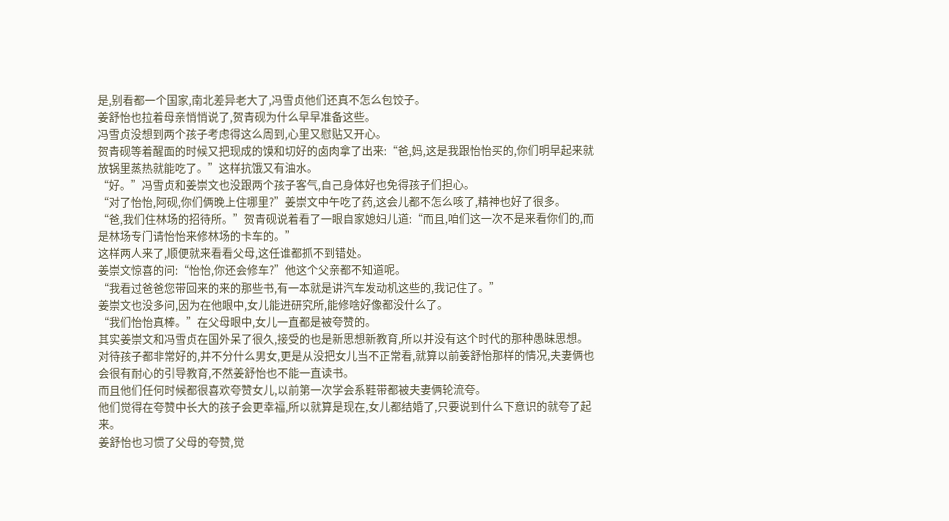是,别看都一个国家,南北差异老大了,冯雪贞他们还真不怎么包饺子。
姜舒怡也拉着母亲悄悄说了,贺青砚为什么早早准备这些。
冯雪贞没想到两个孩子考虑得这么周到,心里又慰贴又开心。
贺青砚等着醒面的时候又把现成的馍和切好的卤肉拿了出来:“爸,妈,这是我跟怡怡买的,你们明早起来就放锅里蒸热就能吃了。”这样抗饿又有油水。
“好。”冯雪贞和姜崇文也没跟两个孩子客气,自己身体好也免得孩子们担心。
“对了怡怡,阿砚,你们俩晚上住哪里?”姜崇文中午吃了药,这会儿都不怎么咳了,精神也好了很多。
“爸,我们住林场的招待所。”贺青砚说着看了一眼自家媳妇儿道:“而且,咱们这一次不是来看你们的,而是林场专门请怡怡来修林场的卡车的。”
这样两人来了,顺便就来看看父母,这任谁都抓不到错处。
姜崇文惊喜的问:“怡怡,你还会修车?”他这个父亲都不知道呢。
“我看过爸爸您带回来的来的那些书,有一本就是讲汽车发动机这些的,我记住了。”
姜崇文也没多问,因为在他眼中,女儿能进研究所,能修啥好像都没什么了。
“我们怡怡真棒。”在父母眼中,女儿一直都是被夸赞的。
其实姜崇文和冯雪贞在国外呆了很久,接受的也是新思想新教育,所以并没有这个时代的那种愚昧思想。
对待孩子都非常好的,并不分什么男女,更是从没把女儿当不正常看,就算以前姜舒怡那样的情况,夫妻俩也会很有耐心的引导教育,不然姜舒怡也不能一直读书。
而且他们任何时候都很喜欢夸赞女儿,以前第一次学会系鞋带都被夫妻俩轮流夸。
他们觉得在夸赞中长大的孩子会更幸福,所以就算是现在,女儿都结婚了,只要说到什么下意识的就夸了起来。
姜舒怡也习惯了父母的夸赞,觉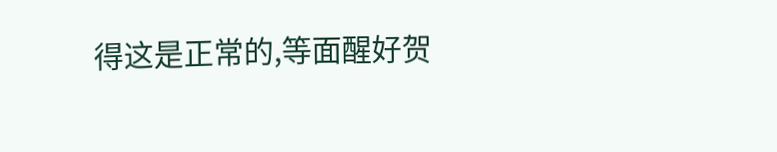得这是正常的,等面醒好贺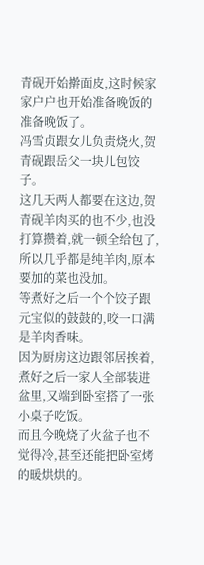青砚开始擀面皮,这时候家家户户也开始准备晚饭的准备晚饭了。
冯雪贞跟女儿负责烧火,贺青砚跟岳父一块儿包饺子。
这几天两人都要在这边,贺青砚羊肉买的也不少,也没打算攒着,就一顿全给包了,所以几乎都是纯羊肉,原本要加的菜也没加。
等煮好之后一个个饺子跟元宝似的鼓鼓的,咬一口满是羊肉香味。
因为厨房这边跟邻居挨着,煮好之后一家人全部装进盆里,又端到卧室搭了一张小桌子吃饭。
而且今晚烧了火盆子也不觉得冷,甚至还能把卧室烤的暖烘烘的。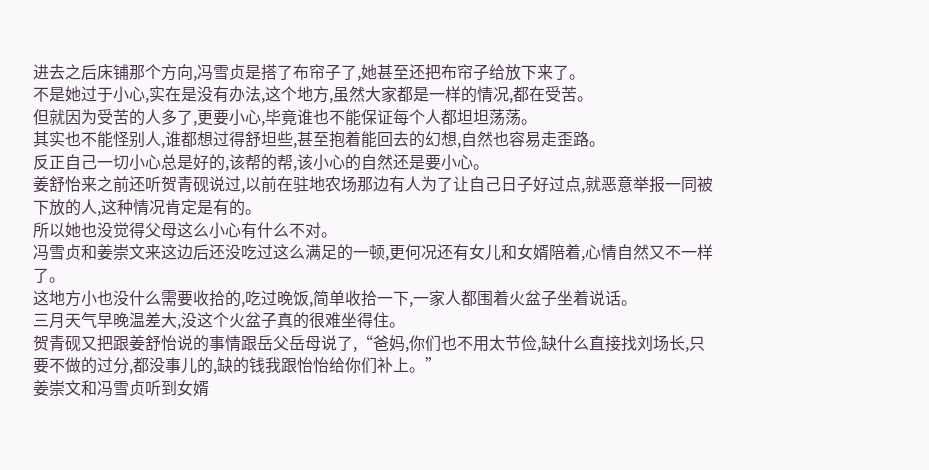进去之后床铺那个方向,冯雪贞是搭了布帘子了,她甚至还把布帘子给放下来了。
不是她过于小心,实在是没有办法,这个地方,虽然大家都是一样的情况,都在受苦。
但就因为受苦的人多了,更要小心,毕竟谁也不能保证每个人都坦坦荡荡。
其实也不能怪别人,谁都想过得舒坦些,甚至抱着能回去的幻想,自然也容易走歪路。
反正自己一切小心总是好的,该帮的帮,该小心的自然还是要小心。
姜舒怡来之前还听贺青砚说过,以前在驻地农场那边有人为了让自己日子好过点,就恶意举报一同被下放的人,这种情况肯定是有的。
所以她也没觉得父母这么小心有什么不对。
冯雪贞和姜崇文来这边后还没吃过这么满足的一顿,更何况还有女儿和女婿陪着,心情自然又不一样了。
这地方小也没什么需要收拾的,吃过晚饭,简单收拾一下,一家人都围着火盆子坐着说话。
三月天气早晚温差大,没这个火盆子真的很难坐得住。
贺青砚又把跟姜舒怡说的事情跟岳父岳母说了,“爸妈,你们也不用太节俭,缺什么直接找刘场长,只要不做的过分,都没事儿的,缺的钱我跟怡怡给你们补上。”
姜崇文和冯雪贞听到女婿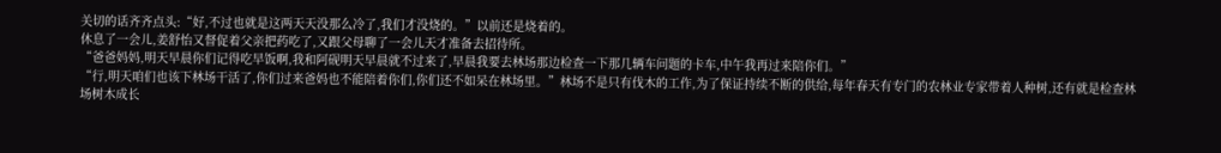关切的话齐齐点头:“好,不过也就是这两天天没那么冷了,我们才没烧的。”以前还是烧着的。
休息了一会儿,姜舒怡又督促着父亲把药吃了,又跟父母聊了一会儿天才准备去招待所。
“爸爸妈妈,明天早晨你们记得吃早饭啊,我和阿砚明天早晨就不过来了,早晨我要去林场那边检查一下那几辆车问题的卡车,中午我再过来陪你们。”
“行,明天咱们也该下林场干活了,你们过来爸妈也不能陪着你们,你们还不如呆在林场里。”林场不是只有伐木的工作,为了保证持续不断的供给,每年春天有专门的农林业专家带着人种树,还有就是检查林场树木成长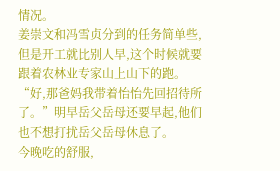情况。
姜崇文和冯雪贞分到的任务简单些,但是开工就比别人早,这个时候就要跟着农林业专家山上山下的跑。
“好,那爸妈我带着怡怡先回招待所了。”明早岳父岳母还要早起,他们也不想打扰岳父岳母休息了。
今晚吃的舒服,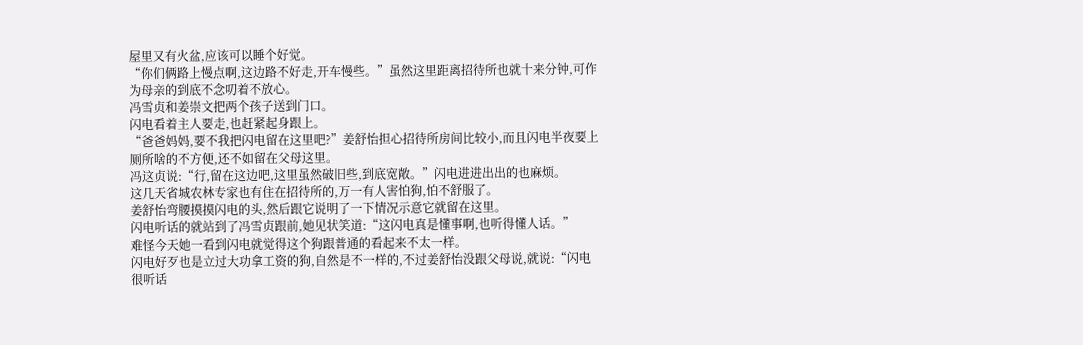屋里又有火盆,应该可以睡个好觉。
“你们俩路上慢点啊,这边路不好走,开车慢些。”虽然这里距离招待所也就十来分钟,可作为母亲的到底不念叨着不放心。
冯雪贞和姜崇文把两个孩子送到门口。
闪电看着主人要走,也赶紧起身跟上。
“爸爸妈妈,要不我把闪电留在这里吧?”姜舒怡担心招待所房间比较小,而且闪电半夜要上厕所啥的不方便,还不如留在父母这里。
冯这贞说:“行,留在这边吧,这里虽然破旧些,到底宽敞。”闪电进进出出的也麻烦。
这几天省城农林专家也有住在招待所的,万一有人害怕狗,怕不舒服了。
姜舒怡弯腰摸摸闪电的头,然后跟它说明了一下情况示意它就留在这里。
闪电听话的就站到了冯雪贞跟前,她见状笑道:“这闪电真是懂事啊,也听得懂人话。”
难怪今天她一看到闪电就觉得这个狗跟普通的看起来不太一样。
闪电好歹也是立过大功拿工资的狗,自然是不一样的,不过姜舒怡没跟父母说,就说:“闪电很听话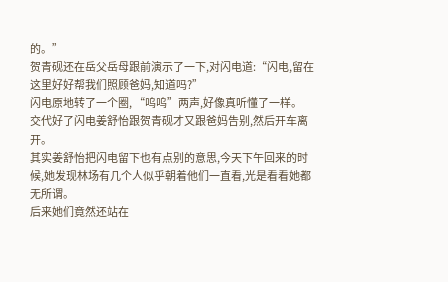的。”
贺青砚还在岳父岳母跟前演示了一下,对闪电道:“闪电,留在这里好好帮我们照顾爸妈,知道吗?”
闪电原地转了一个圈, “呜呜”两声,好像真听懂了一样。
交代好了闪电姜舒怡跟贺青砚才又跟爸妈告别,然后开车离开。
其实姜舒怡把闪电留下也有点别的意思,今天下午回来的时候,她发现林场有几个人似乎朝着他们一直看,光是看看她都无所谓。
后来她们竟然还站在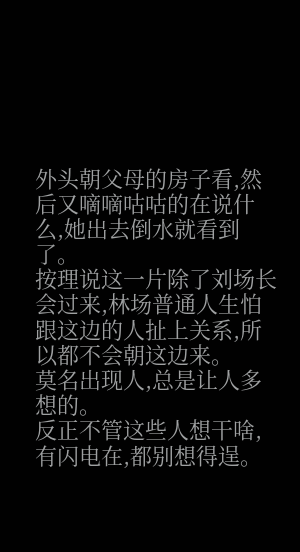外头朝父母的房子看,然后又嘀嘀咕咕的在说什么,她出去倒水就看到了。
按理说这一片除了刘场长会过来,林场普通人生怕跟这边的人扯上关系,所以都不会朝这边来。
莫名出现人,总是让人多想的。
反正不管这些人想干啥,有闪电在,都别想得逞。